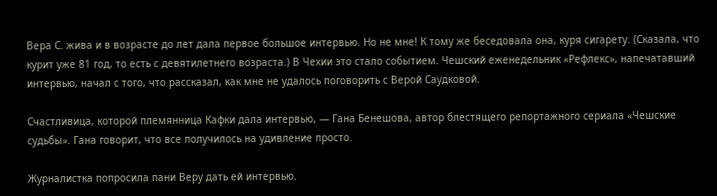Вера С. жива и в возрасте до лет дала первое большое интервью. Но не мне! К тому же беседовала она, куря сигарету. (Сказала, что курит уже 81 год, то есть с девятилетнего возраста.) В Чехии это стало событием. Чешский еженедельник «Рефлекс», напечатавший интервью, начал с того, что рассказал, как мне не удалось поговорить с Верой Саудковой.

Счастливица, которой племянница Кафки дала интервью, — Гана Бенешова, автор блестящего репортажного сериала «Чешские судьбы». Гана говорит, что все получилось на удивление просто.

Журналистка попросила пани Веру дать ей интервью.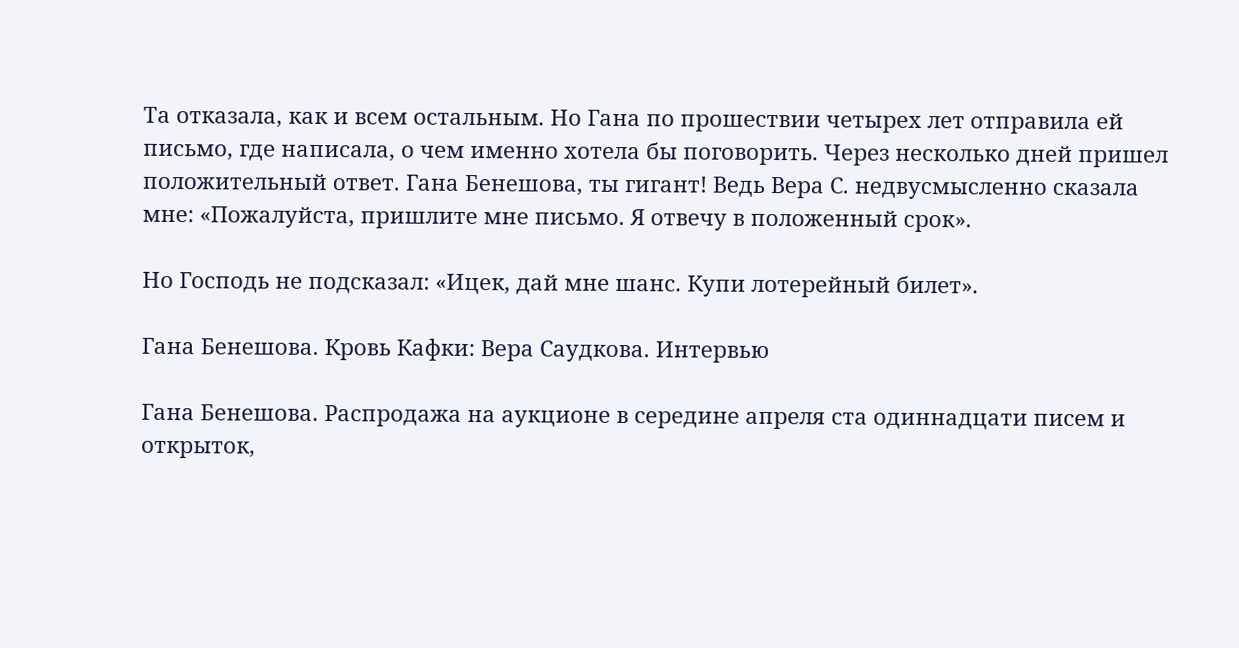Та отказала, как и всем остальным. Но Гана по прошествии четырех лет отправила ей письмо, где написала, о чем именно хотела бы поговорить. Через несколько дней пришел положительный ответ. Гана Бенешова, ты гигант! Ведь Вера С. недвусмысленно сказала мне: «Пожалуйста, пришлите мне письмо. Я отвечу в положенный срок».

Но Господь не подсказал: «Ицек, дай мне шанс. Купи лотерейный билет».

Гана Бенешова. Кровь Кафки: Вера Саудкова. Интервью

Гана Бенешова. Распродажа на аукционе в середине апреля ста одиннадцати писем и открыток,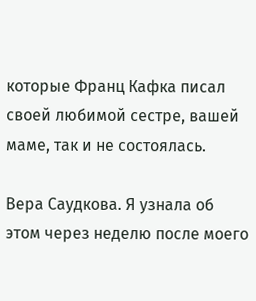которые Франц Кафка писал своей любимой сестре, вашей маме, так и не состоялась.

Вера Саудкова. Я узнала об этом через неделю после моего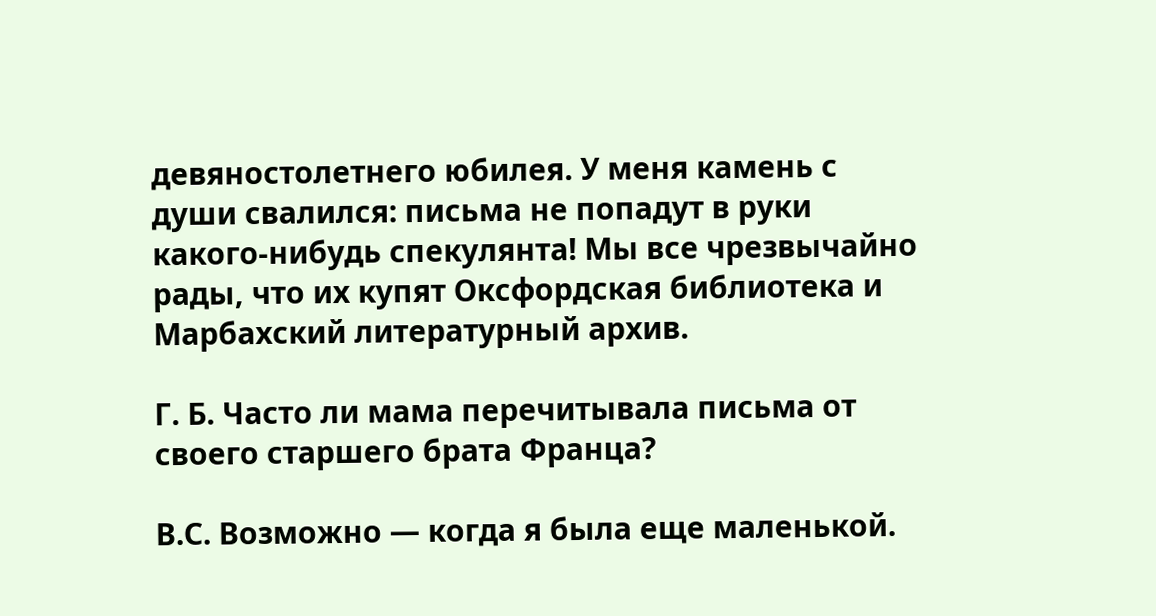девяностолетнего юбилея. У меня камень с души свалился: письма не попадут в руки какого-нибудь спекулянта! Мы все чрезвычайно рады, что их купят Оксфордская библиотека и Марбахский литературный архив.

Г. Б. Часто ли мама перечитывала письма от своего старшего брата Франца?

В.С. Возможно — когда я была еще маленькой.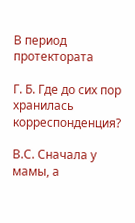В период протектората

Г. Б. Где до сих пор хранилась корреспонденция?

В.С. Сначала у мамы, а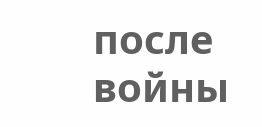после войны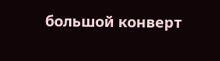большой конверт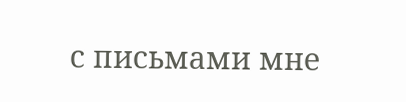с письмами мне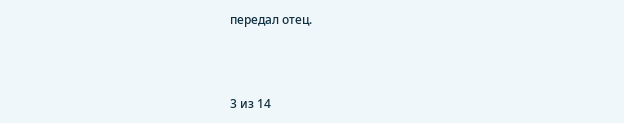передал отец.



3 из 14